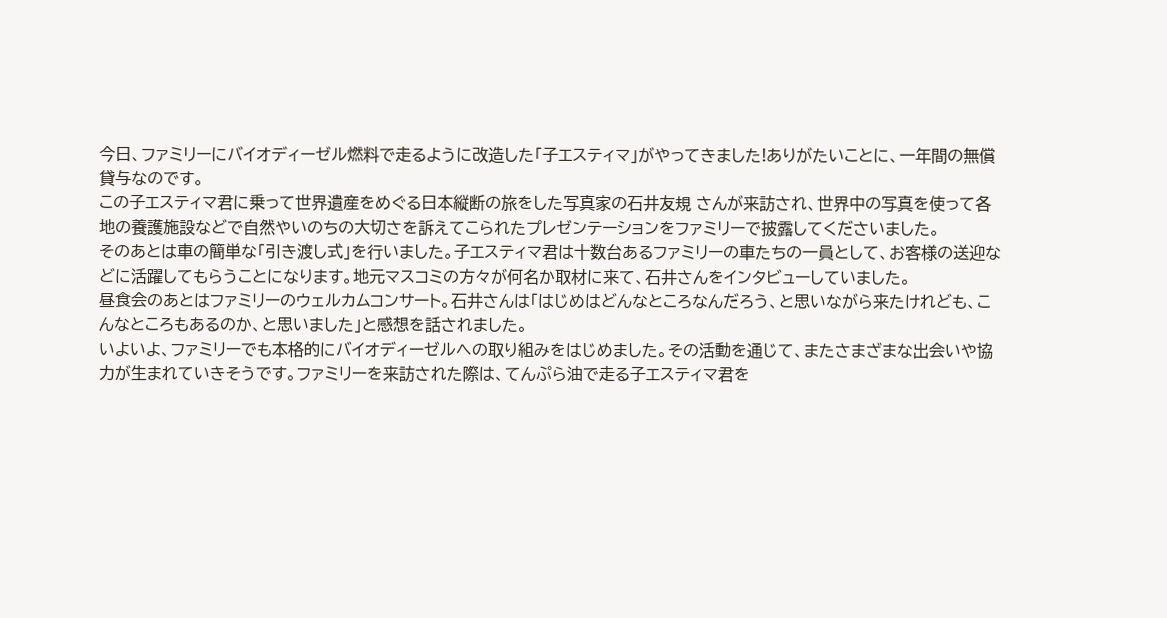今日、ファミリーにバイオディーゼル燃料で走るように改造した「子エスティマ」がやってきました!ありがたいことに、一年間の無償貸与なのです。
この子エスティマ君に乗って世界遺産をめぐる日本縦断の旅をした写真家の石井友規 さんが来訪され、世界中の写真を使って各地の養護施設などで自然やいのちの大切さを訴えてこられたプレゼンテーションをファミリーで披露してくださいました。
そのあとは車の簡単な「引き渡し式」を行いました。子エスティマ君は十数台あるファミリーの車たちの一員として、お客様の送迎などに活躍してもらうことになります。地元マスコミの方々が何名か取材に来て、石井さんをインタビューしていました。
昼食会のあとはファミリーのウェルカムコンサート。石井さんは「はじめはどんなところなんだろう、と思いながら来たけれども、こんなところもあるのか、と思いました」と感想を話されました。
いよいよ、ファミリーでも本格的にバイオディーゼルへの取り組みをはじめました。その活動を通じて、またさまざまな出会いや協力が生まれていきそうです。ファミリーを来訪された際は、てんぷら油で走る子エスティマ君を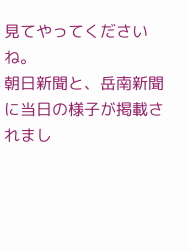見てやってくださいね。
朝日新聞と、岳南新聞に当日の様子が掲載されまし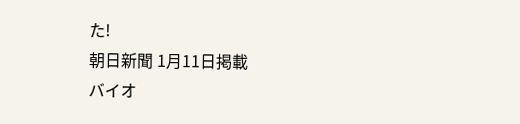た!
朝日新聞 1月11日掲載
バイオ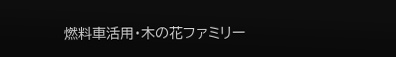燃料車活用・木の花ファミリー